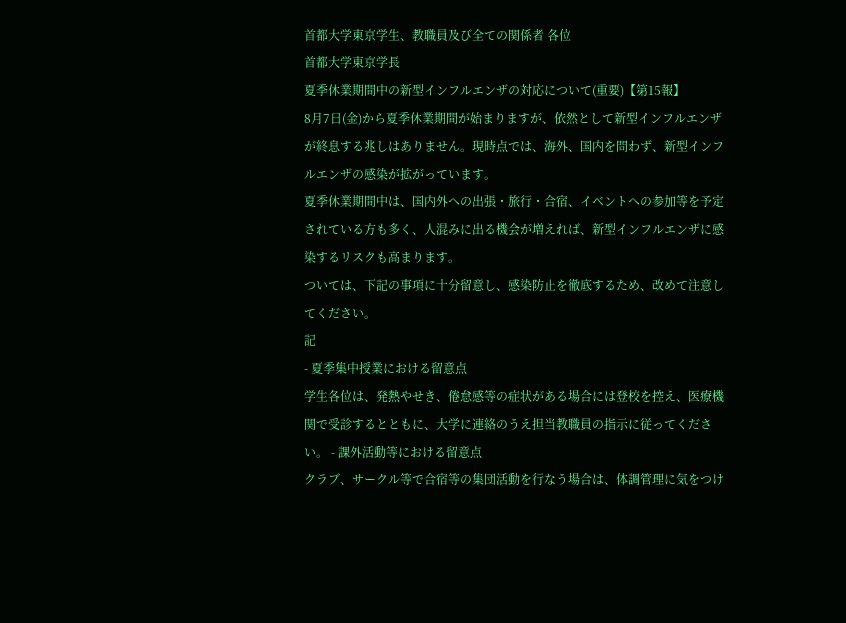首都大学東京学生、教職員及び全ての関係者 各位
首都大学東京学長
夏季休業期間中の新型インフルエンザの対応について(重要)【第15報】
8月7日(金)から夏季休業期間が始まりますが、依然として新型インフルエンザが終息する兆しはありません。現時点では、海外、国内を問わず、新型インフルエンザの感染が拡がっています。
夏季休業期間中は、国内外への出張・旅行・合宿、イベントへの参加等を予定されている方も多く、人混みに出る機会が増えれば、新型インフルエンザに感染するリスクも高まります。
ついては、下記の事項に十分留意し、感染防止を徹底するため、改めて注意してください。
記
- 夏季集中授業における留意点
学生各位は、発熱やせき、倦怠感等の症状がある場合には登校を控え、医療機関で受診するとともに、大学に連絡のうえ担当教職員の指示に従ってください。 - 課外活動等における留意点
クラブ、サークル等で合宿等の集団活動を行なう場合は、体調管理に気をつけ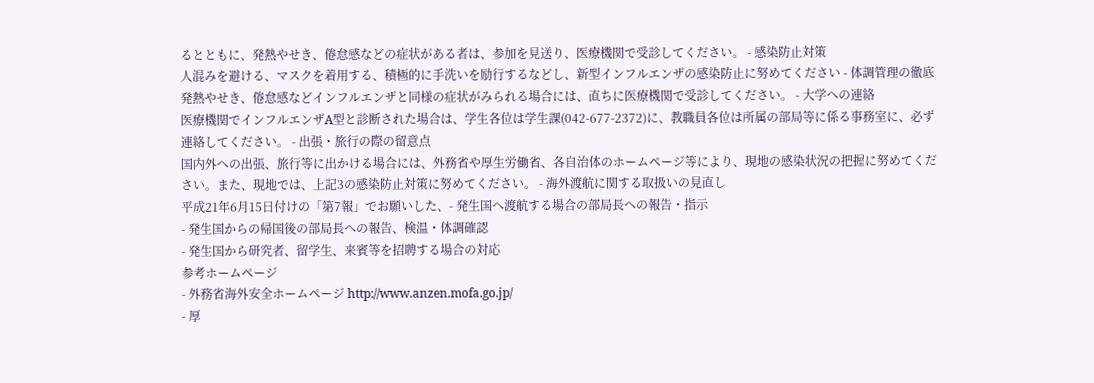るとともに、発熱やせき、倦怠感などの症状がある者は、参加を見送り、医療機関で受診してください。 - 感染防止対策
人混みを避ける、マスクを着用する、積極的に手洗いを励行するなどし、新型インフルエンザの感染防止に努めてください - 体調管理の徹底
発熱やせき、倦怠感などインフルエンザと同様の症状がみられる場合には、直ちに医療機関で受診してください。 - 大学への連絡
医療機関でインフルエンザA型と診断された場合は、学生各位は学生課(042-677-2372)に、教職員各位は所属の部局等に係る事務室に、必ず連絡してください。 - 出張・旅行の際の留意点
国内外への出張、旅行等に出かける場合には、外務省や厚生労働省、各自治体のホームページ等により、現地の感染状況の把握に努めてください。また、現地では、上記3の感染防止対策に努めてください。 - 海外渡航に関する取扱いの見直し
平成21年6月15日付けの「第7報」でお願いした、- 発生国へ渡航する場合の部局長への報告・指示
- 発生国からの帰国後の部局長への報告、検温・体調確認
- 発生国から研究者、留学生、来賓等を招聘する場合の対応
参考ホームページ
- 外務省海外安全ホームページ http://www.anzen.mofa.go.jp/
- 厚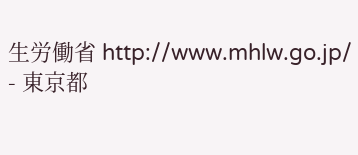生労働省 http://www.mhlw.go.jp/
- 東京都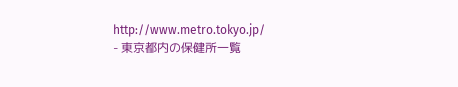http://www.metro.tokyo.jp/
- 東京都内の保健所一覧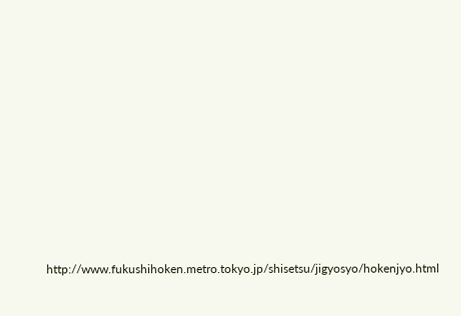http://www.fukushihoken.metro.tokyo.jp/shisetsu/jigyosyo/hokenjyo.html